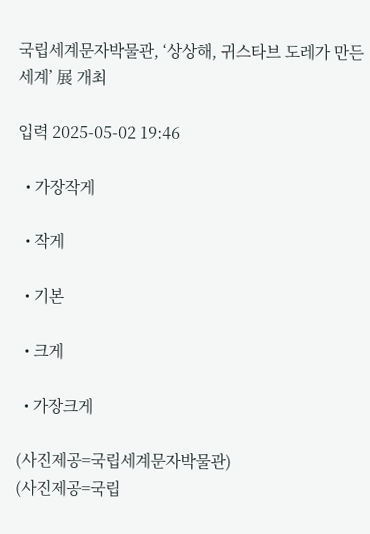국립세계문자박물관, ‘상상해, 귀스타브 도레가 만든 세계’ 展 개최

입력 2025-05-02 19:46

  • 가장작게

  • 작게

  • 기본

  • 크게

  • 가장크게

(사진제공=국립세계문자박물관)
(사진제공=국립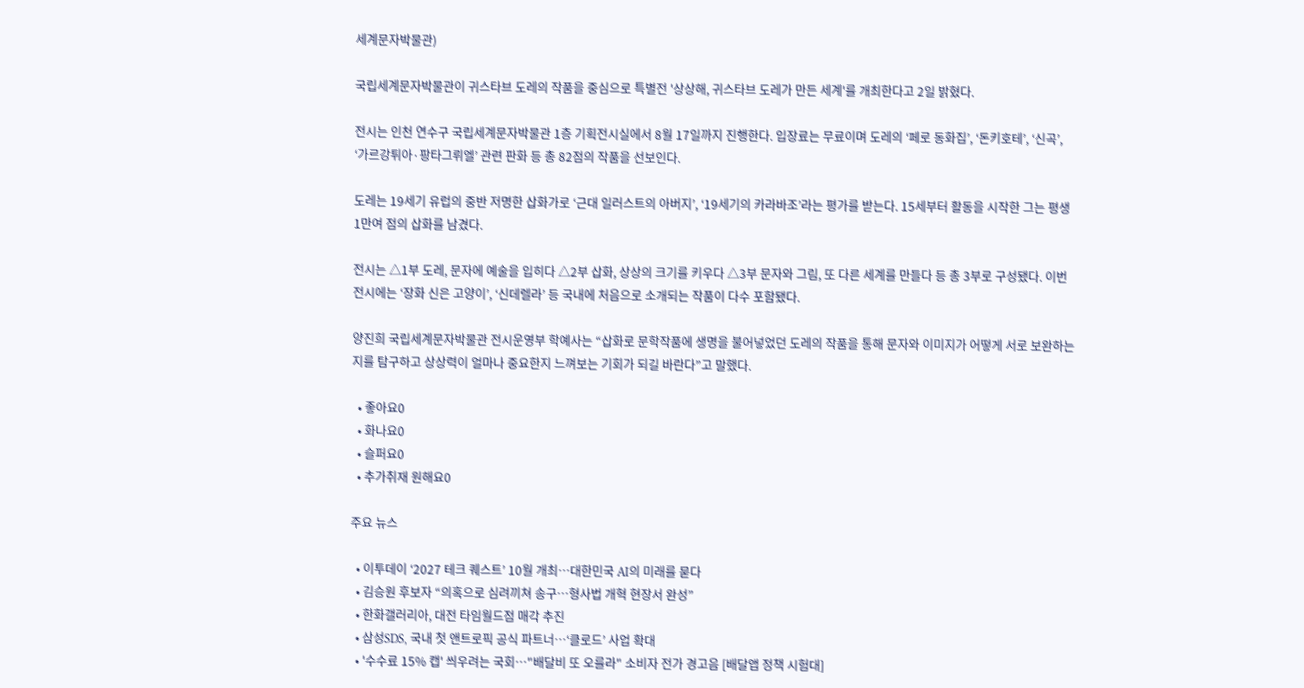세계문자박물관)

국립세계문자박물관이 귀스타브 도레의 작품을 중심으로 특별전 '상상해, 귀스타브 도레가 만든 세계'를 개최한다고 2일 밝혔다.

전시는 인천 연수구 국립세계문자박물관 1층 기획전시실에서 8월 17일까지 진행한다. 입장료는 무료이며 도레의 ‘페로 동화집’, ‘돈키호테’, ‘신곡’, ‘가르강튀아·팡타그뤼엘’ 관련 판화 등 총 82점의 작품을 선보인다.

도레는 19세기 유럽의 중반 저명한 삽화가로 ‘근대 일러스트의 아버지’, ‘19세기의 카라바조’라는 평가를 받는다. 15세부터 활동을 시작한 그는 평생 1만여 점의 삽화를 남겼다.

전시는 △1부 도레, 문자에 예술을 입히다 △2부 삽화, 상상의 크기를 키우다 △3부 문자와 그림, 또 다른 세계를 만들다 등 총 3부로 구성됐다. 이번 전시에는 ‘장화 신은 고양이’, ‘신데렐라’ 등 국내에 처음으로 소개되는 작품이 다수 포함됐다.

양진희 국립세계문자박물관 전시운영부 학예사는 “삽화로 문학작품에 생명을 불어넣었던 도레의 작품을 통해 문자와 이미지가 어떻게 서로 보완하는지를 탐구하고 상상력이 얼마나 중요한지 느껴보는 기회가 되길 바란다”고 말했다.

  • 좋아요0
  • 화나요0
  • 슬퍼요0
  • 추가취재 원해요0

주요 뉴스

  • 이투데이 ‘2027 테크 퀘스트’ 10월 개최⋯대한민국 AI의 미래를 묻다
  • 김승원 후보자 “의혹으로 심려끼쳐 송구…형사법 개혁 현장서 완성”
  • 한화갤러리아, 대전 타임월드점 매각 추진
  • 삼성SDS, 국내 첫 앤트로픽 공식 파트너…‘클로드’ 사업 확대
  • '수수료 15% 캡' 씌우려는 국회…"배달비 또 오를라" 소비자 전가 경고음 [배달앱 정책 시험대]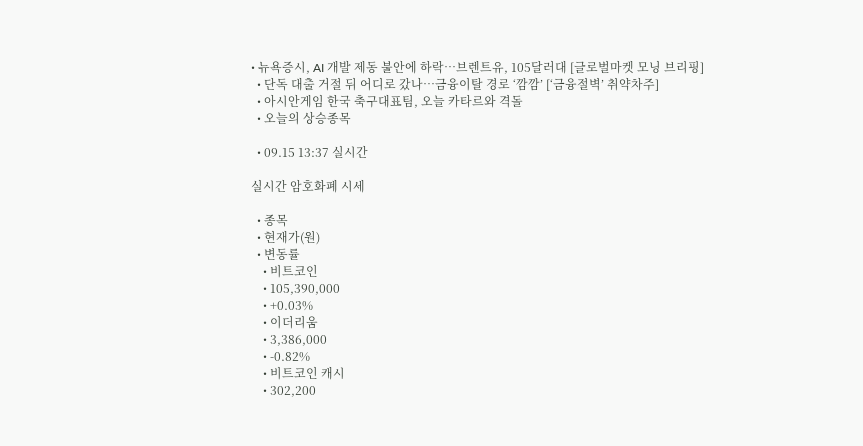• 뉴욕증시, AI 개발 제동 불안에 하락⋯브렌트유, 105달러대 [글로벌마켓 모닝 브리핑]
  • 단독 대출 거절 뒤 어디로 갔나⋯금융이탈 경로 ‘깜깜’ [‘금융절벽’ 취약차주]
  • 아시안게임 한국 축구대표팀, 오늘 카타르와 격돌
  • 오늘의 상승종목

  • 09.15 13:37 실시간

실시간 암호화폐 시세

  • 종목
  • 현재가(원)
  • 변동률
    • 비트코인
    • 105,390,000
    • +0.03%
    • 이더리움
    • 3,386,000
    • -0.82%
    • 비트코인 캐시
    • 302,200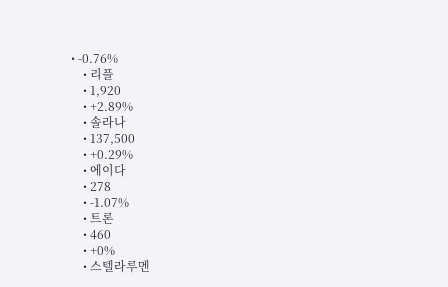• -0.76%
    • 리플
    • 1,920
    • +2.89%
    • 솔라나
    • 137,500
    • +0.29%
    • 에이다
    • 278
    • -1.07%
    • 트론
    • 460
    • +0%
    • 스텔라루멘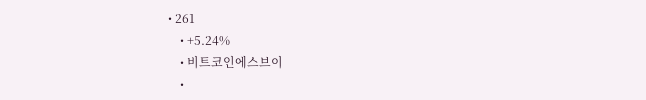• 261
    • +5.24%
    • 비트코인에스브이
    •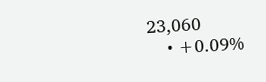23,060
    • +0.09%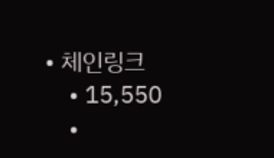• 체인링크
    • 15,550
    •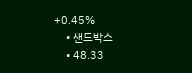+0.45%
    • 샌드박스
    • 48.33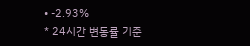• -2.93%
* 24시간 변동률 기준